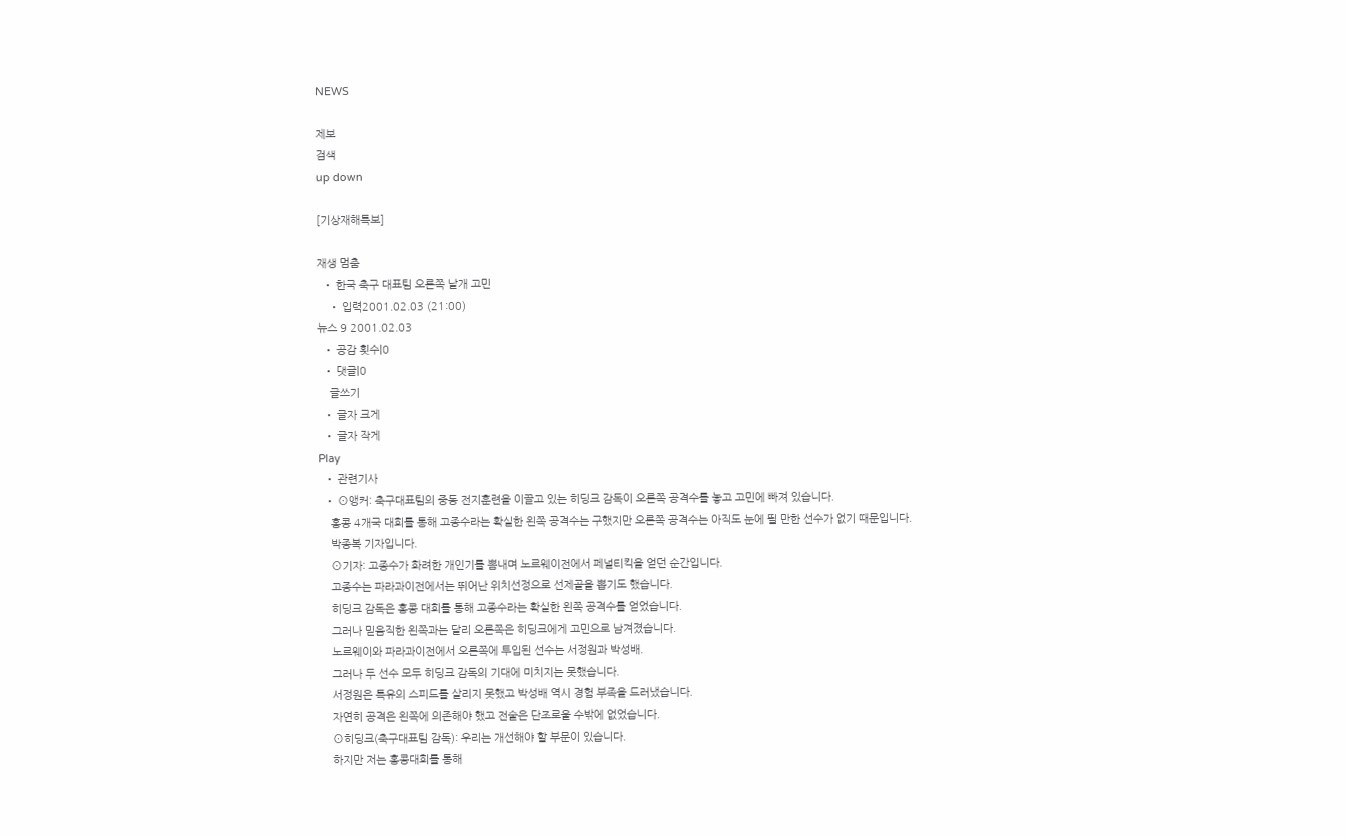NEWS

제보
검색
up down

[기상재해특보]

재생 멈춤
  • 한국 축구 대표팀 오른쪽 날개 고민
    • 입력2001.02.03 (21:00)
뉴스 9 2001.02.03
  • 공감 횟수|0
  • 댓글|0
    글쓰기
  • 글자 크게
  • 글자 작게
Play
  • 관련기사
  • ⊙앵커: 축구대표팀의 중동 전지훈련을 이끌고 있는 히딩크 감독이 오른쪽 공격수를 놓고 고민에 빠져 있습니다.
    홍콩 4개국 대회를 통해 고종수라는 확실한 왼쪽 공격수는 구했지만 오른쪽 공격수는 아직도 눈에 띌 만한 선수가 없기 때문입니다.
    박종복 기자입니다.
    ⊙기자: 고종수가 화려한 개인기를 뽐내며 노르웨이전에서 페널티킥을 얻던 순간입니다.
    고종수는 파라과이전에서는 뛰어난 위치선정으로 선제골을 뽑기도 했습니다.
    히딩크 감독은 홍콩 대회를 통해 고종수라는 확실한 왼쪽 공격수를 얻었습니다.
    그러나 믿음직한 왼쪽과는 달리 오른쪽은 히딩크에게 고민으로 남겨졌습니다.
    노르웨이와 파라과이전에서 오른쪽에 투입된 선수는 서정원과 박성배.
    그러나 두 선수 모두 히딩크 감독의 기대에 미치지는 못했습니다.
    서정원은 특유의 스피드를 살리지 못했고 박성배 역시 경험 부족을 드러냈습니다.
    자연히 공격은 왼쪽에 의존해야 했고 전술은 단조로울 수밖에 없었습니다.
    ⊙히딩크(축구대표팀 감독): 우리는 개선해야 할 부문이 있습니다.
    하지만 저는 홍콩대회를 통해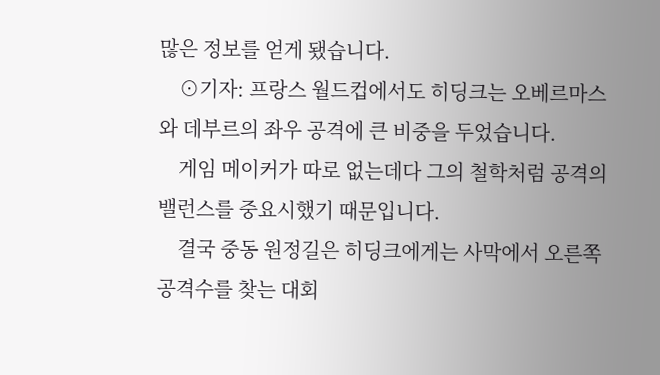많은 정보를 얻게 됐습니다.
    ⊙기자: 프랑스 월드컵에서도 히딩크는 오베르마스와 데부르의 좌우 공격에 큰 비중을 두었습니다.
    게임 메이커가 따로 없는데다 그의 철학처럼 공격의 밸런스를 중요시했기 때문입니다.
    결국 중동 원정길은 히딩크에게는 사막에서 오른쪽 공격수를 찾는 대회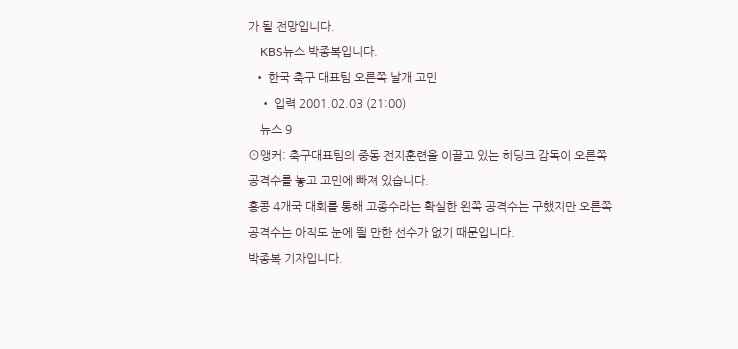가 될 전망입니다.
    KBS뉴스 박종복입니다.
  • 한국 축구 대표팀 오른쪽 날개 고민
    • 입력 2001.02.03 (21:00)
    뉴스 9
⊙앵커: 축구대표팀의 중동 전지훈련을 이끌고 있는 히딩크 감독이 오른쪽 공격수를 놓고 고민에 빠져 있습니다.
홍콩 4개국 대회를 통해 고종수라는 확실한 왼쪽 공격수는 구했지만 오른쪽 공격수는 아직도 눈에 띌 만한 선수가 없기 때문입니다.
박종복 기자입니다.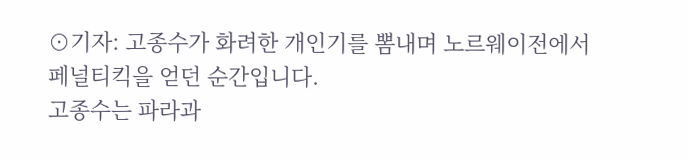⊙기자: 고종수가 화려한 개인기를 뽐내며 노르웨이전에서 페널티킥을 얻던 순간입니다.
고종수는 파라과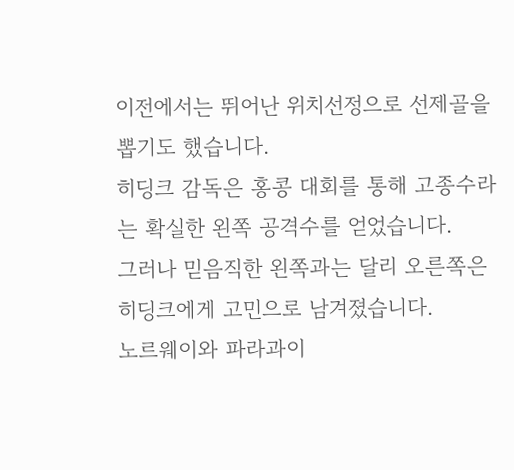이전에서는 뛰어난 위치선정으로 선제골을 뽑기도 했습니다.
히딩크 감독은 홍콩 대회를 통해 고종수라는 확실한 왼쪽 공격수를 얻었습니다.
그러나 믿음직한 왼쪽과는 달리 오른쪽은 히딩크에게 고민으로 남겨졌습니다.
노르웨이와 파라과이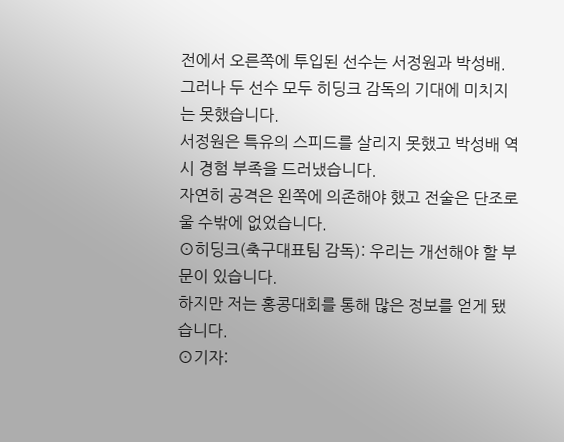전에서 오른쪽에 투입된 선수는 서정원과 박성배.
그러나 두 선수 모두 히딩크 감독의 기대에 미치지는 못했습니다.
서정원은 특유의 스피드를 살리지 못했고 박성배 역시 경험 부족을 드러냈습니다.
자연히 공격은 왼쪽에 의존해야 했고 전술은 단조로울 수밖에 없었습니다.
⊙히딩크(축구대표팀 감독): 우리는 개선해야 할 부문이 있습니다.
하지만 저는 홍콩대회를 통해 많은 정보를 얻게 됐습니다.
⊙기자: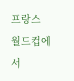프랑스 월드컵에서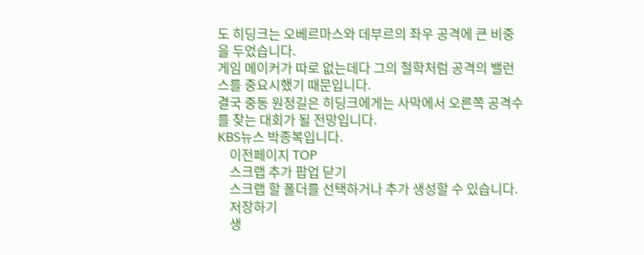도 히딩크는 오베르마스와 데부르의 좌우 공격에 큰 비중을 두었습니다.
게임 메이커가 따로 없는데다 그의 철학처럼 공격의 밸런스를 중요시했기 때문입니다.
결국 중동 원정길은 히딩크에게는 사막에서 오른쪽 공격수를 찾는 대회가 될 전망입니다.
KBS뉴스 박종복입니다.
    이전페이지 TOP
    스크랩 추가 팝업 닫기
    스크랩 할 폴더를 선택하거나 추가 생성할 수 있습니다.
    저장하기
    생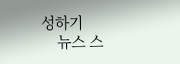성하기
    뉴스 스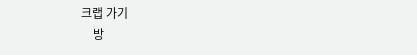크랩 가기
    방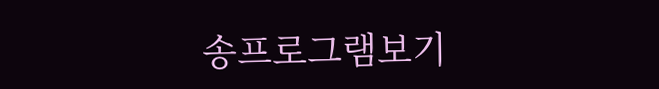송프로그램보기